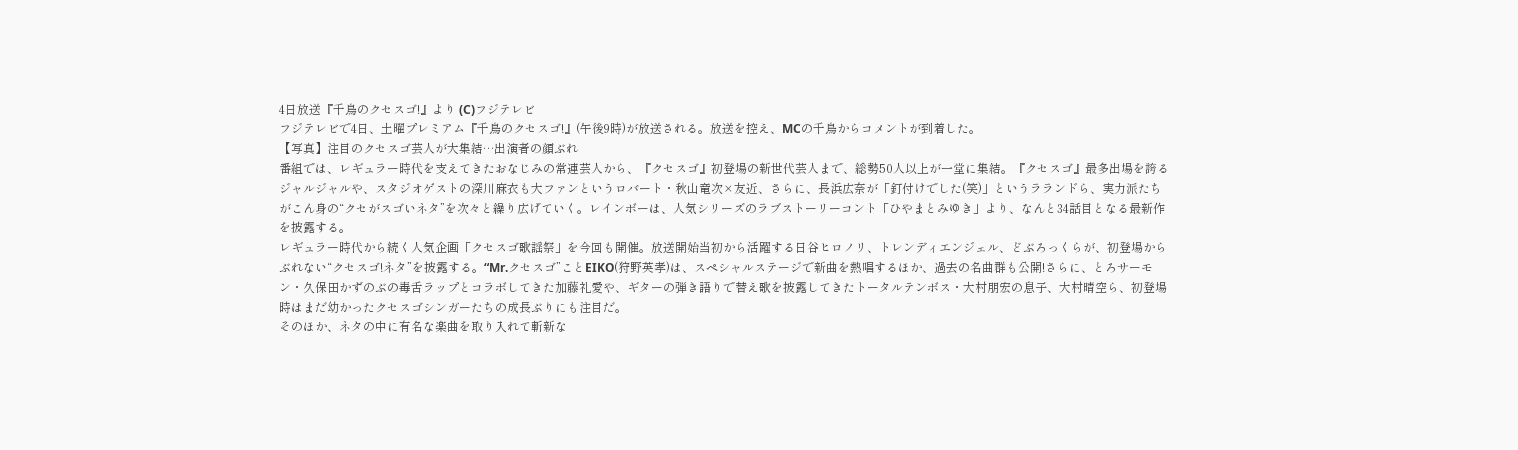4日放送『千鳥のクセスゴ!』より (C)フジテレビ
フジテレビで4日、土曜プレミアム『千鳥のクセスゴ!』(午後9時)が放送される。放送を控え、MCの千鳥からコメントが到着した。
【写真】注目のクセスゴ芸人が大集結…出演者の顔ぶれ
番組では、レギュラー時代を支えてきたおなじみの常連芸人から、『クセスゴ』初登場の新世代芸人まで、総勢50人以上が一堂に集結。『クセスゴ』最多出場を誇るジャルジャルや、スタジオゲストの深川麻衣も大ファンというロバート・秋山竜次×友近、さらに、長浜広奈が「釘付けでした(笑)」というラランドら、実力派たちがこん身の“クセがスゴいネタ”を次々と繰り広げていく。レインボーは、人気シリーズのラブストーリーコント「ひやまとみゆき」より、なんと34話目となる最新作を披露する。
レギュラー時代から続く人気企画「クセスゴ歌謡祭」を今回も開催。放送開始当初から活躍する日谷ヒロノリ、トレンディエンジェル、どぶろっくらが、初登場からぶれない“クセスゴ!ネタ”を披露する。“Mr.クセスゴ”ことEIKO(狩野英孝)は、スペシャルステージで新曲を熱唱するほか、過去の名曲群も公開!さらに、とろサーモン・久保田かずのぶの毒舌ラップとコラボしてきた加藤礼愛や、ギターの弾き語りで替え歌を披露してきたトータルテンボス・大村朋宏の息子、大村晴空ら、初登場時はまだ幼かったクセスゴシンガーたちの成長ぶりにも注目だ。
そのほか、ネタの中に有名な楽曲を取り入れて斬新な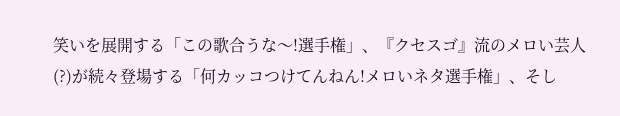笑いを展開する「この歌合うな〜!選手権」、『クセスゴ』流のメロい芸人(?)が続々登場する「何カッコつけてんねん!メロいネタ選手権」、そし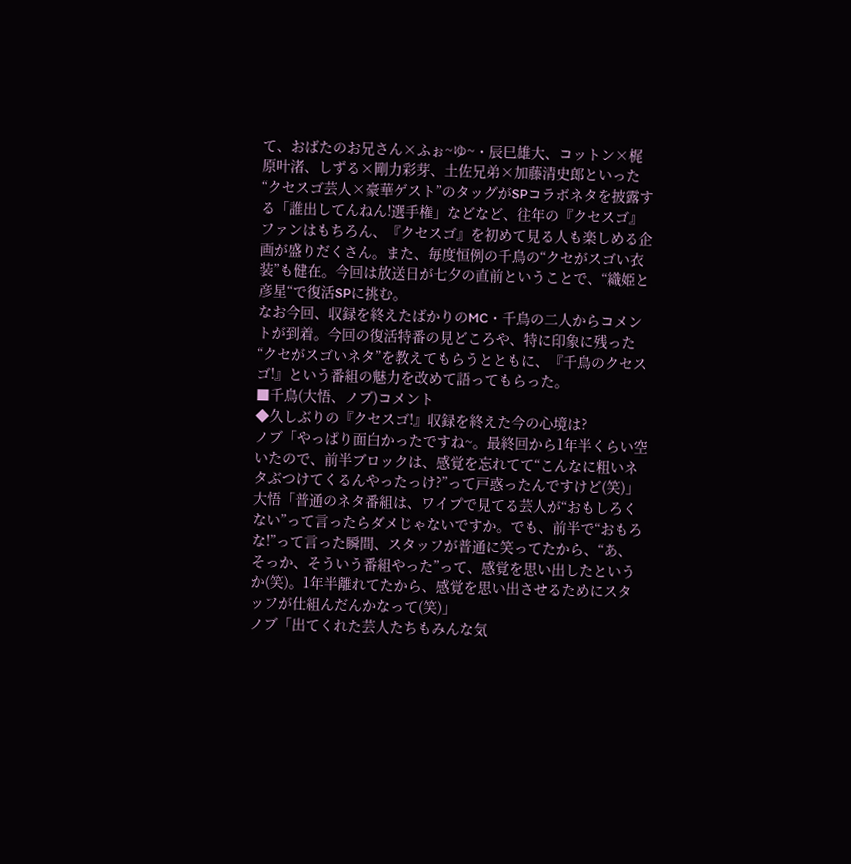て、おばたのお兄さん×ふぉ~ゆ~・辰巳雄大、コットン×梶原叶渚、しずる×剛力彩芽、土佐兄弟×加藤清史郎といった“クセスゴ芸人×豪華ゲスト”のタッグがSPコラボネタを披露する「誰出してんねん!選手権」などなど、往年の『クセスゴ』ファンはもちろん、『クセスゴ』を初めて見る人も楽しめる企画が盛りだくさん。また、毎度恒例の千鳥の“クセがスゴい衣装”も健在。今回は放送日が七夕の直前ということで、“織姫と彦星“で復活SPに挑む。
なお今回、収録を終えたばかりのMC・千鳥の二人からコメントが到着。今回の復活特番の見どころや、特に印象に残った“クセがスゴいネタ”を教えてもらうとともに、『千鳥のクセスゴ!』という番組の魅力を改めて語ってもらった。
■千鳥(大悟、ノブ)コメント
◆久しぶりの『クセスゴ!』収録を終えた今の心境は?
ノブ「やっぱり面白かったですね~。最終回から1年半くらい空いたので、前半ブロックは、感覚を忘れてて“こんなに粗いネタぶつけてくるんやったっけ?”って戸惑ったんですけど(笑)」
大悟「普通のネタ番組は、ワイプで見てる芸人が“おもしろくない”って言ったらダメじゃないですか。でも、前半で“おもろな!”って言った瞬間、スタッフが普通に笑ってたから、“あ、そっか、そういう番組やった”って、感覚を思い出したというか(笑)。1年半離れてたから、感覚を思い出させるためにスタッフが仕組んだんかなって(笑)」
ノブ「出てくれた芸人たちもみんな気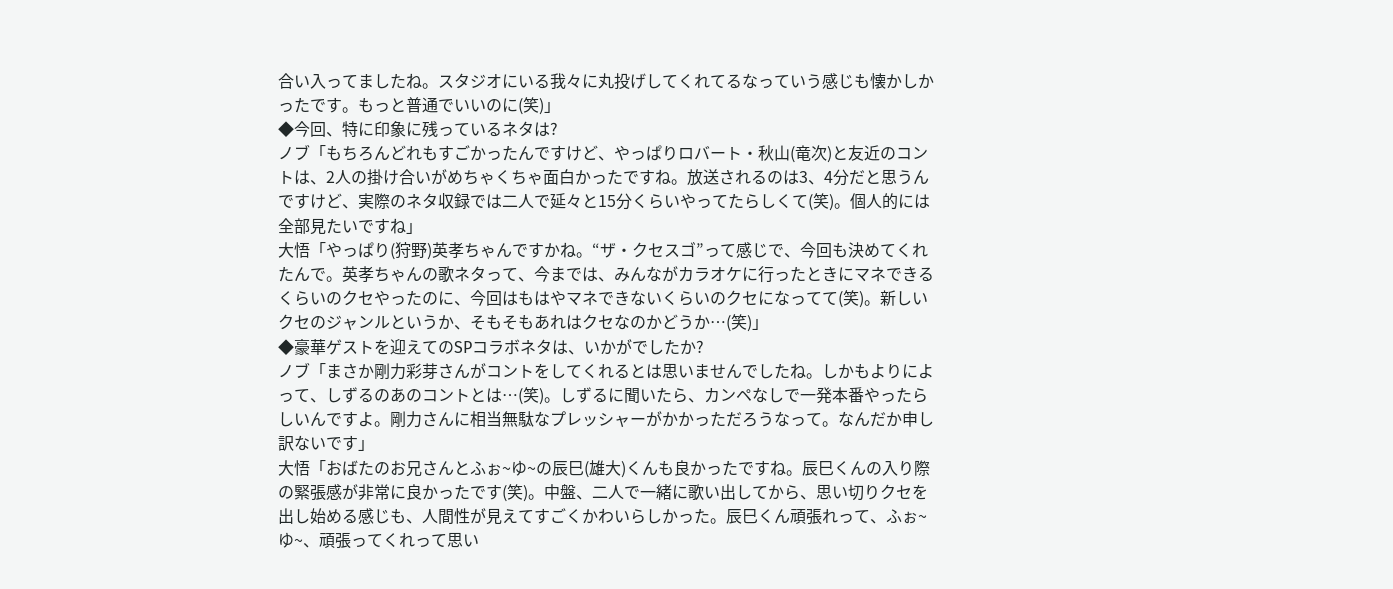合い入ってましたね。スタジオにいる我々に丸投げしてくれてるなっていう感じも懐かしかったです。もっと普通でいいのに(笑)」
◆今回、特に印象に残っているネタは?
ノブ「もちろんどれもすごかったんですけど、やっぱりロバート・秋山(竜次)と友近のコントは、2人の掛け合いがめちゃくちゃ面白かったですね。放送されるのは3、4分だと思うんですけど、実際のネタ収録では二人で延々と15分くらいやってたらしくて(笑)。個人的には全部見たいですね」
大悟「やっぱり(狩野)英孝ちゃんですかね。“ザ・クセスゴ”って感じで、今回も決めてくれたんで。英孝ちゃんの歌ネタって、今までは、みんながカラオケに行ったときにマネできるくらいのクセやったのに、今回はもはやマネできないくらいのクセになってて(笑)。新しいクセのジャンルというか、そもそもあれはクセなのかどうか…(笑)」
◆豪華ゲストを迎えてのSPコラボネタは、いかがでしたか?
ノブ「まさか剛力彩芽さんがコントをしてくれるとは思いませんでしたね。しかもよりによって、しずるのあのコントとは…(笑)。しずるに聞いたら、カンペなしで一発本番やったらしいんですよ。剛力さんに相当無駄なプレッシャーがかかっただろうなって。なんだか申し訳ないです」
大悟「おばたのお兄さんとふぉ~ゆ~の辰巳(雄大)くんも良かったですね。辰巳くんの入り際の緊張感が非常に良かったです(笑)。中盤、二人で一緒に歌い出してから、思い切りクセを出し始める感じも、人間性が見えてすごくかわいらしかった。辰巳くん頑張れって、ふぉ~ゆ~、頑張ってくれって思い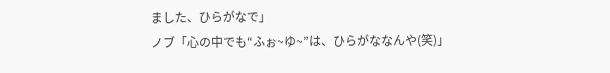ました、ひらがなで」
ノブ「心の中でも“ふぉ~ゆ~”は、ひらがななんや(笑)」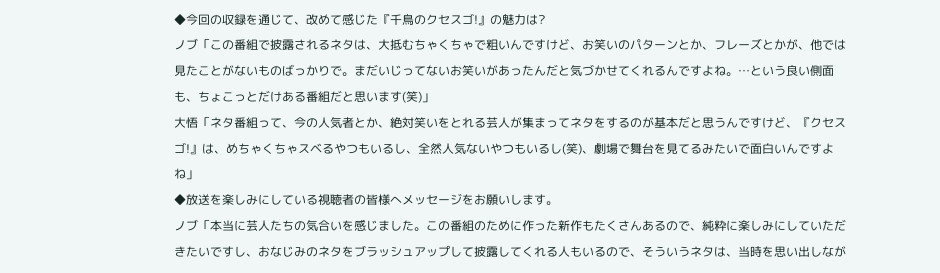◆今回の収録を通じて、改めて感じた『千鳥のクセスゴ!』の魅力は?
ノブ「この番組で披露されるネタは、大抵むちゃくちゃで粗いんですけど、お笑いのパターンとか、フレーズとかが、他では見たことがないものばっかりで。まだいじってないお笑いがあったんだと気づかせてくれるんですよね。…という良い側面も、ちょこっとだけある番組だと思います(笑)」
大悟「ネタ番組って、今の人気者とか、絶対笑いをとれる芸人が集まってネタをするのが基本だと思うんですけど、『クセスゴ!』は、めちゃくちゃスベるやつもいるし、全然人気ないやつもいるし(笑)、劇場で舞台を見てるみたいで面白いんですよね」
◆放送を楽しみにしている視聴者の皆様へメッセージをお願いします。
ノブ「本当に芸人たちの気合いを感じました。この番組のために作った新作もたくさんあるので、純粋に楽しみにしていただきたいですし、おなじみのネタをブラッシュアップして披露してくれる人もいるので、そういうネタは、当時を思い出しなが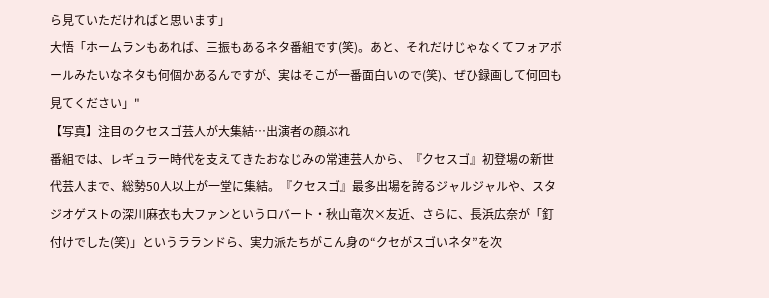ら見ていただければと思います」
大悟「ホームランもあれば、三振もあるネタ番組です(笑)。あと、それだけじゃなくてフォアボールみたいなネタも何個かあるんですが、実はそこが一番面白いので(笑)、ぜひ録画して何回も見てください」"
【写真】注目のクセスゴ芸人が大集結…出演者の顔ぶれ
番組では、レギュラー時代を支えてきたおなじみの常連芸人から、『クセスゴ』初登場の新世代芸人まで、総勢50人以上が一堂に集結。『クセスゴ』最多出場を誇るジャルジャルや、スタジオゲストの深川麻衣も大ファンというロバート・秋山竜次×友近、さらに、長浜広奈が「釘付けでした(笑)」というラランドら、実力派たちがこん身の“クセがスゴいネタ”を次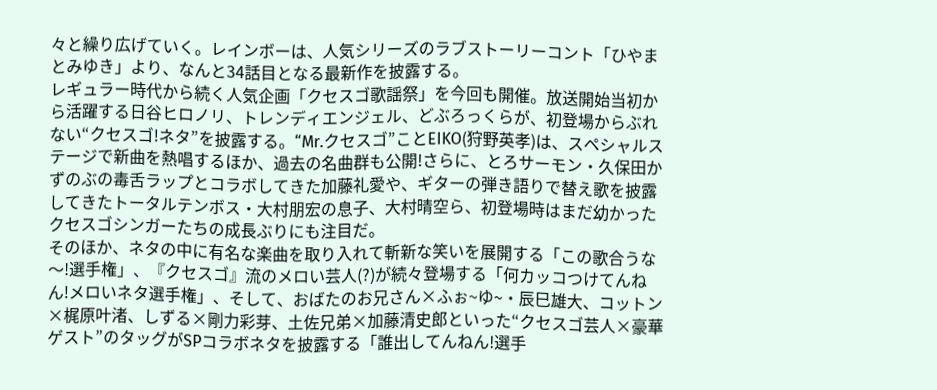々と繰り広げていく。レインボーは、人気シリーズのラブストーリーコント「ひやまとみゆき」より、なんと34話目となる最新作を披露する。
レギュラー時代から続く人気企画「クセスゴ歌謡祭」を今回も開催。放送開始当初から活躍する日谷ヒロノリ、トレンディエンジェル、どぶろっくらが、初登場からぶれない“クセスゴ!ネタ”を披露する。“Mr.クセスゴ”ことEIKO(狩野英孝)は、スペシャルステージで新曲を熱唱するほか、過去の名曲群も公開!さらに、とろサーモン・久保田かずのぶの毒舌ラップとコラボしてきた加藤礼愛や、ギターの弾き語りで替え歌を披露してきたトータルテンボス・大村朋宏の息子、大村晴空ら、初登場時はまだ幼かったクセスゴシンガーたちの成長ぶりにも注目だ。
そのほか、ネタの中に有名な楽曲を取り入れて斬新な笑いを展開する「この歌合うな〜!選手権」、『クセスゴ』流のメロい芸人(?)が続々登場する「何カッコつけてんねん!メロいネタ選手権」、そして、おばたのお兄さん×ふぉ~ゆ~・辰巳雄大、コットン×梶原叶渚、しずる×剛力彩芽、土佐兄弟×加藤清史郎といった“クセスゴ芸人×豪華ゲスト”のタッグがSPコラボネタを披露する「誰出してんねん!選手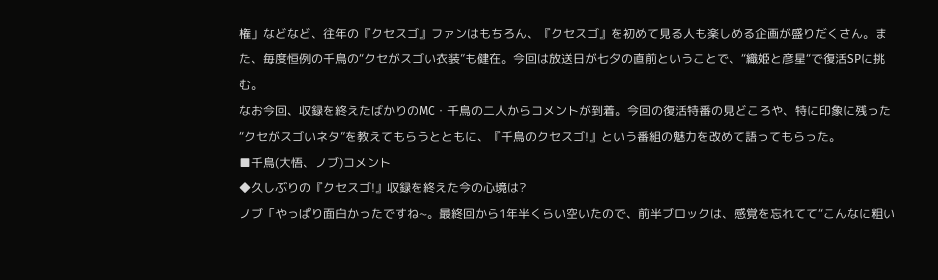権」などなど、往年の『クセスゴ』ファンはもちろん、『クセスゴ』を初めて見る人も楽しめる企画が盛りだくさん。また、毎度恒例の千鳥の“クセがスゴい衣装”も健在。今回は放送日が七夕の直前ということで、“織姫と彦星“で復活SPに挑む。
なお今回、収録を終えたばかりのMC・千鳥の二人からコメントが到着。今回の復活特番の見どころや、特に印象に残った“クセがスゴいネタ”を教えてもらうとともに、『千鳥のクセスゴ!』という番組の魅力を改めて語ってもらった。
■千鳥(大悟、ノブ)コメント
◆久しぶりの『クセスゴ!』収録を終えた今の心境は?
ノブ「やっぱり面白かったですね~。最終回から1年半くらい空いたので、前半ブロックは、感覚を忘れてて“こんなに粗い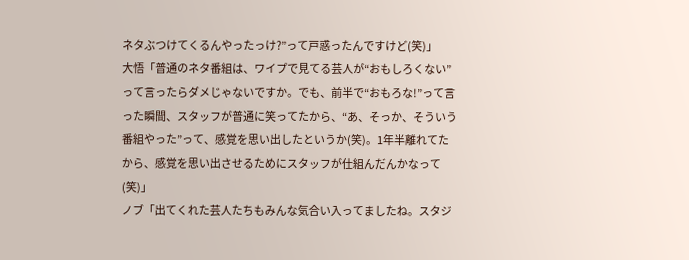ネタぶつけてくるんやったっけ?”って戸惑ったんですけど(笑)」
大悟「普通のネタ番組は、ワイプで見てる芸人が“おもしろくない”って言ったらダメじゃないですか。でも、前半で“おもろな!”って言った瞬間、スタッフが普通に笑ってたから、“あ、そっか、そういう番組やった”って、感覚を思い出したというか(笑)。1年半離れてたから、感覚を思い出させるためにスタッフが仕組んだんかなって(笑)」
ノブ「出てくれた芸人たちもみんな気合い入ってましたね。スタジ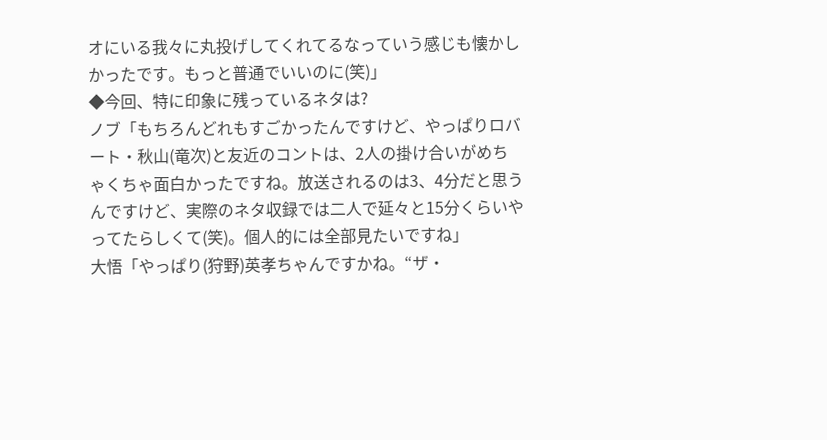オにいる我々に丸投げしてくれてるなっていう感じも懐かしかったです。もっと普通でいいのに(笑)」
◆今回、特に印象に残っているネタは?
ノブ「もちろんどれもすごかったんですけど、やっぱりロバート・秋山(竜次)と友近のコントは、2人の掛け合いがめちゃくちゃ面白かったですね。放送されるのは3、4分だと思うんですけど、実際のネタ収録では二人で延々と15分くらいやってたらしくて(笑)。個人的には全部見たいですね」
大悟「やっぱり(狩野)英孝ちゃんですかね。“ザ・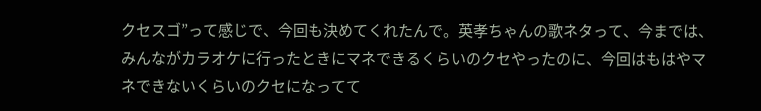クセスゴ”って感じで、今回も決めてくれたんで。英孝ちゃんの歌ネタって、今までは、みんながカラオケに行ったときにマネできるくらいのクセやったのに、今回はもはやマネできないくらいのクセになってて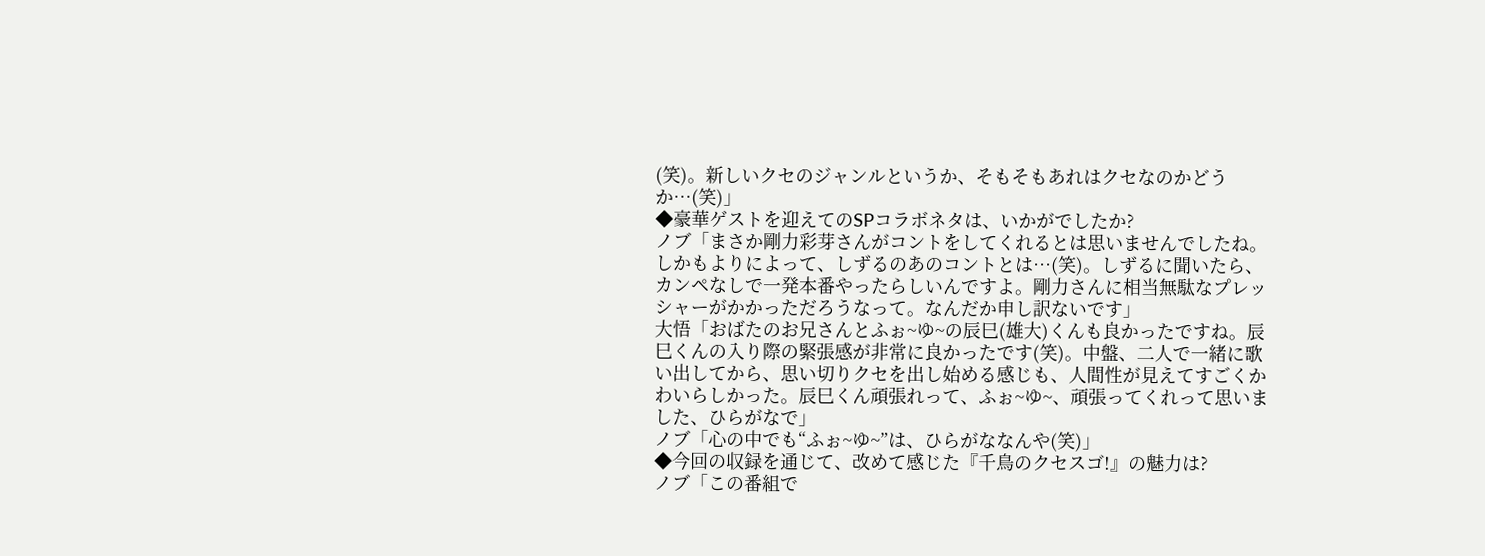(笑)。新しいクセのジャンルというか、そもそもあれはクセなのかどうか…(笑)」
◆豪華ゲストを迎えてのSPコラボネタは、いかがでしたか?
ノブ「まさか剛力彩芽さんがコントをしてくれるとは思いませんでしたね。しかもよりによって、しずるのあのコントとは…(笑)。しずるに聞いたら、カンペなしで一発本番やったらしいんですよ。剛力さんに相当無駄なプレッシャーがかかっただろうなって。なんだか申し訳ないです」
大悟「おばたのお兄さんとふぉ~ゆ~の辰巳(雄大)くんも良かったですね。辰巳くんの入り際の緊張感が非常に良かったです(笑)。中盤、二人で一緒に歌い出してから、思い切りクセを出し始める感じも、人間性が見えてすごくかわいらしかった。辰巳くん頑張れって、ふぉ~ゆ~、頑張ってくれって思いました、ひらがなで」
ノブ「心の中でも“ふぉ~ゆ~”は、ひらがななんや(笑)」
◆今回の収録を通じて、改めて感じた『千鳥のクセスゴ!』の魅力は?
ノブ「この番組で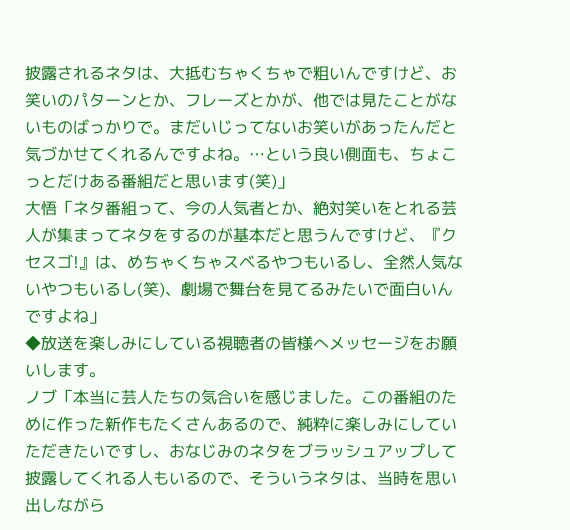披露されるネタは、大抵むちゃくちゃで粗いんですけど、お笑いのパターンとか、フレーズとかが、他では見たことがないものばっかりで。まだいじってないお笑いがあったんだと気づかせてくれるんですよね。…という良い側面も、ちょこっとだけある番組だと思います(笑)」
大悟「ネタ番組って、今の人気者とか、絶対笑いをとれる芸人が集まってネタをするのが基本だと思うんですけど、『クセスゴ!』は、めちゃくちゃスベるやつもいるし、全然人気ないやつもいるし(笑)、劇場で舞台を見てるみたいで面白いんですよね」
◆放送を楽しみにしている視聴者の皆様へメッセージをお願いします。
ノブ「本当に芸人たちの気合いを感じました。この番組のために作った新作もたくさんあるので、純粋に楽しみにしていただきたいですし、おなじみのネタをブラッシュアップして披露してくれる人もいるので、そういうネタは、当時を思い出しながら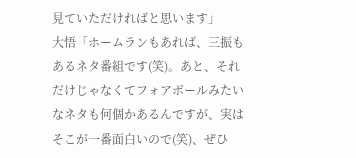見ていただければと思います」
大悟「ホームランもあれば、三振もあるネタ番組です(笑)。あと、それだけじゃなくてフォアボールみたいなネタも何個かあるんですが、実はそこが一番面白いので(笑)、ぜひ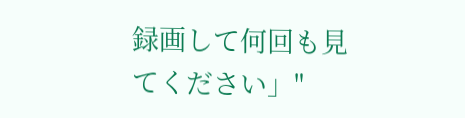録画して何回も見てください」"